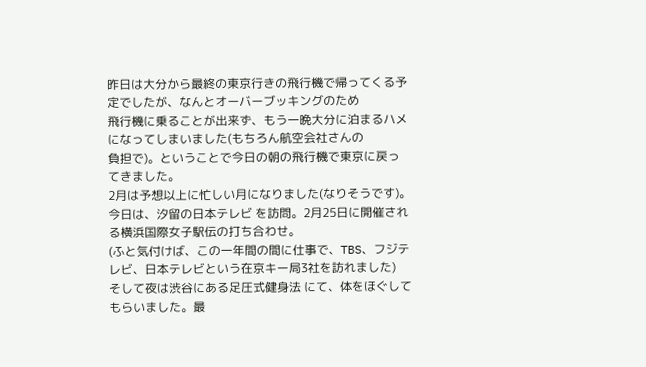昨日は大分から最終の東京行きの飛行機で帰ってくる予定でしたが、なんとオーバーブッキングのため
飛行機に乗ることが出来ず、もう一晩大分に泊まるハメになってしまいました(もちろん航空会社さんの
負担で)。ということで今日の朝の飛行機で東京に戻ってきました。
2月は予想以上に忙しい月になりました(なりそうです)。
今日は、汐留の日本テレビ を訪問。2月25日に開催される横浜国際女子駅伝の打ち合わせ。
(ふと気付けば、この一年間の間に仕事で、TBS、フジテレビ、日本テレビという在京キー局3社を訪れました)
そして夜は渋谷にある足圧式健身法 にて、体をほぐしてもらいました。最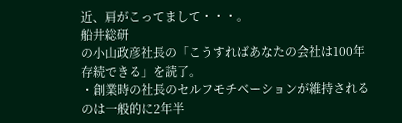近、肩がこってまして・・・。
船井総研
の小山政彦社長の「こうすればあなたの会社は100年存続できる」を読了。
・創業時の社長のセルフモチベーションが維持されるのは一般的に2年半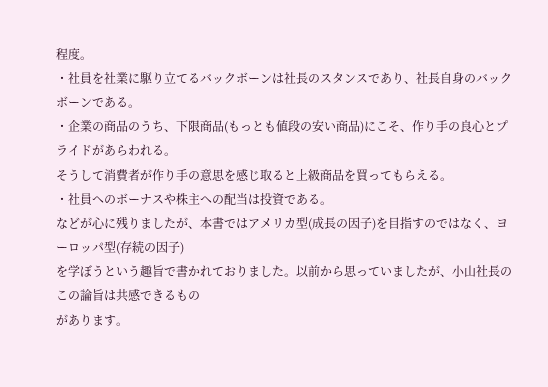程度。
・社員を社業に駆り立てるバックボーンは社長のスタンスであり、社長自身のバックボーンである。
・企業の商品のうち、下限商品(もっとも値段の安い商品)にこそ、作り手の良心とプライドがあらわれる。
そうして消費者が作り手の意思を感じ取ると上級商品を買ってもらえる。
・社員へのボーナスや株主への配当は投資である。
などが心に残りましたが、本書ではアメリカ型(成長の因子)を目指すのではなく、ヨーロッパ型(存続の因子)
を学ぼうという趣旨で書かれておりました。以前から思っていましたが、小山社長のこの論旨は共感できるもの
があります。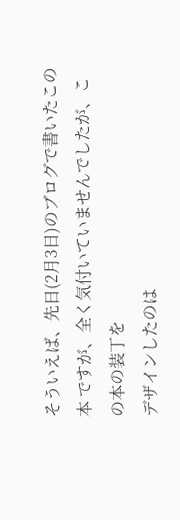そういえば、先日(2月3日)のブログで書いたこの本 ですが、全く気付いていませんでしたが、この本の装丁を
デザインしたのは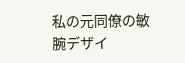私の元同僚の敏腕デザイ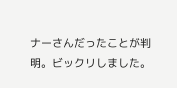ナーさんだったことが判明。ビックリしました。